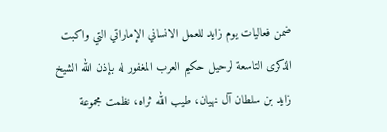ضمن فعاليات يوم زايد للعمل الانساني الإماراتي التي واكبت الذكرى التاسعة لرحيل حكيم العرب المغفور له بإذن الله الشيخ زايد بن سلطان آل نهيان، طيب الله ثراه، نظمت مجموعة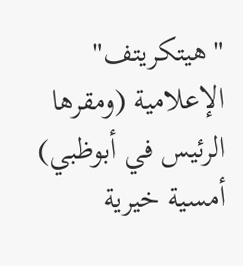"هيتكريتف" الإعلامية (ومقرها الرئيس في أبوظبي) أمسية خيرية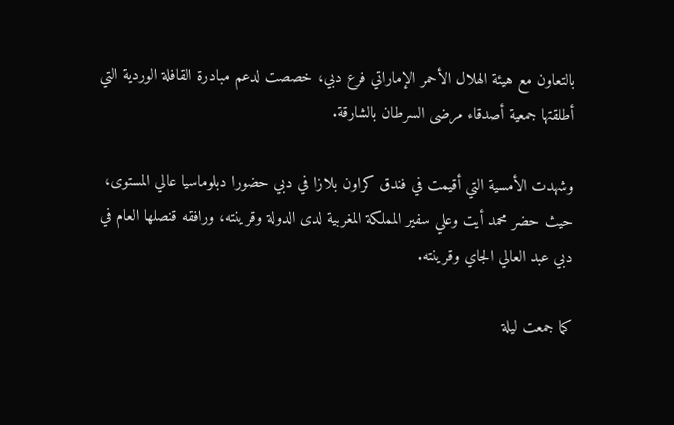بالتعاون مع هيئة الهلال الأحمر الإماراتي فرع دبي، خصصت لدعم مبادرة القافلة الوردية التي أطلقتها جمعية أصدقاء مرضى السرطان بالشارقة.

وشهدت الأمسية التي أقيمت في فندق كراون بلازا في دبي حضورا دبلوماسيا عالي المستوى، حيث حضر محمد أيت وعلي سفير المملكة المغربية لدى الدولة وقرينته، ورافقه قنصلها العام في دبي عبد العالي الجاي وقرينته.

كما جمعت ليلة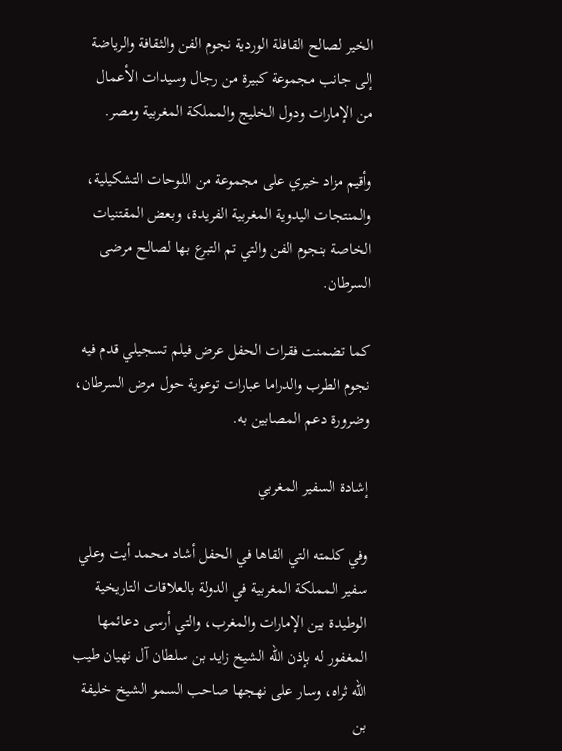الخير لصالح القافلة الوردية نجوم الفن والثقافة والرياضة إلى جانب مجموعة كبيرة من رجال وسيدات الأعمال من الإمارات ودول الخليج والمملكة المغربية ومصر.

وأقيم مزاد خيري على مجموعة من اللوحات التشكيلية، والمنتجات اليدوية المغربية الفريدة، وبعض المقتنيات الخاصة بنجوم الفن والتي تم التبرع بها لصالح مرضى السرطان.

كما تضمنت فقرات الحفل عرض فيلم تسجيلي قدم فيه نجوم الطرب والدراما عبارات توعوية حول مرض السرطان، وضرورة دعم المصابين به.

إشادة السفير المغربي

وفي كلمته التي القاها في الحفل أشاد محمد أيت وعلي سفير المملكة المغربية في الدولة بالعلاقات التاريخية الوطيدة بين الإمارات والمغرب، والتي أرسى دعائمها المغفور له بإذن الله الشيخ زايد بن سلطان آل نهيان طيب الله ثراه، وسار على نهجها صاحب السمو الشيخ خليفة بن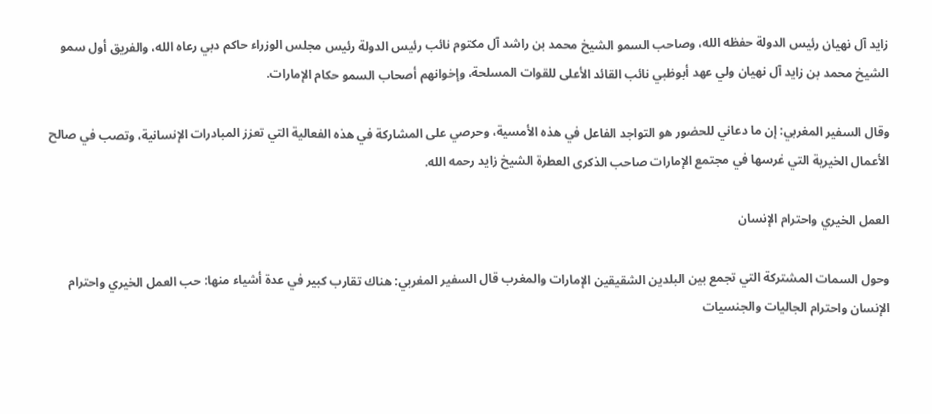زايد آل نهيان رئيس الدولة حفظه الله، وصاحب السمو الشيخ محمد بن راشد آل مكتوم نائب رئيس الدولة رئيس مجلس الوزراء حاكم دبي رعاه الله، والفريق أول سمو الشيخ محمد بن زايد آل نهيان ولي عهد أبوظبي نائب القائد الأعلى للقوات المسلحة، وإخوانهم أصحاب السمو حكام الإمارات.

وقال السفير المغربي: إن ما دعاني للحضور هو التواجد الفاعل في هذه الأمسية، وحرصي على المشاركة في هذه الفعالية التي تعزز المبادرات الإنسانية، وتصب في صالح الأعمال الخيرية التي غرسها في مجتمع الإمارات صاحب الذكرى العطرة الشيخ زايد رحمه الله.

العمل الخيري واحترام الإنسان

وحول السمات المشتركة التي تجمع بين البلدين الشقيقين الإمارات والمغرب قال السفير المغربي: هناك تقارب كبير في عدة أشياء منها: حب العمل الخيري واحترام الإنسان واحترام الجاليات والجنسيات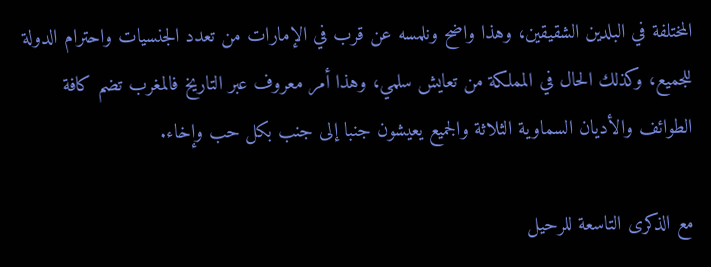المختلفة في البلدين الشقيقين، وهذا واضح ونلمسه عن قرب في الإمارات من تعدد الجنسيات واحترام الدولة للجميع، وكذلك الحال في المملكة من تعايش سلمي، وهذا أمر معروف عبر التاريخ فالمغرب تضم كافة الطوائف والأديان السماوية الثلاثة والجميع يعيشون جنبا إلى جنب بكل حب وإخاء.

مع الذكرى التاسعة للرحيل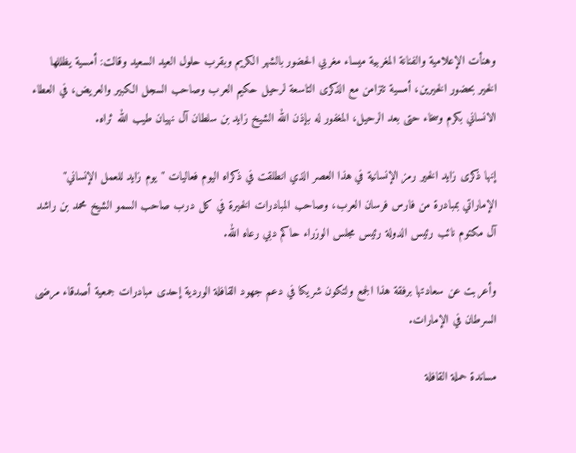وهنأت الإعلامية والفنانة المغربية ميساء مغربي الحضور بالشهر الكريم وبقرب حلول العيد السعيد وقالت: أمسية يظللها الخير بحضور الخيرين، أمسية تتزامن مع الذكرى التاسعة لرحيل حكيم العرب وصاحب السجل الكبير والعريض، في العطاء الانساني بكرم وسخاء حتى بعد الرحيل، المغفور له بإذن الله الشيخ زايد بن سلطان آل نهيان طيب الله ثراه.

إنها ذكرى زايد الخير رمز الإنسانية في هذا العصر الذي انطلقت في ذكراه اليوم فعاليات "يوم زايد للعمل الإنساني" الإماراتي بمبادرة من فارس فرسان العرب، وصاحب المبادرات الخيرة في كل درب صاحب السمو الشيخ محمد بن راشد آل مكتوم نائب رئيس الدولة رئيس مجلس الوزراء حاكم دبي رعاه الله.

وأعربت عن سعادتها برفقة هذا الجمع ولتكون شريكا في دعم جهود القافلة الوردية إحدى مبادرات جمعية أصدقاء مرضى السرطان في الإمارات.

مساندة حملة القافلة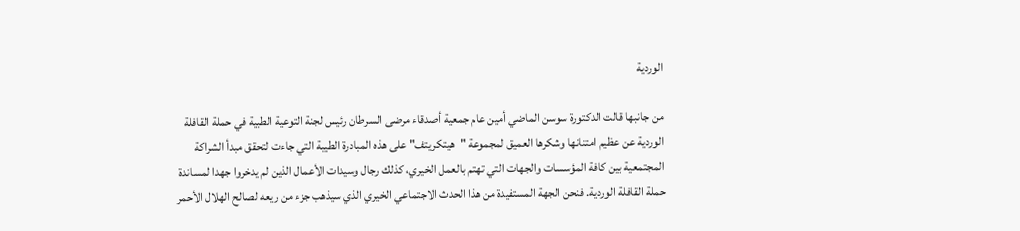الوردية

من جانبها قالت الدكتورة سوسن الماضي أمين عام جمعية أصدقاء مرضى السرطان رئيس لجنة التوعية الطبية في حملة القافلة الوردية عن عظيم امتنانها وشكرها العميق لمجموعة "هيتكريتف" على هذه المبادرة الطيبة التي جاءت لتحقق مبدأ الشراكة المجتمعية بين كافة المؤسسات والجهات التي تهتم بالعمل الخيري، كذلك رجال وسيدات الأعمال الذين لم يدخروا جهدا لمساندة حملة القافلة الوردية. فنحن الجهة المستفيدة من هذا الحدث الاجتماعي الخيري الذي سيذهب جزء من ريعه لصالح الهلال الأحمر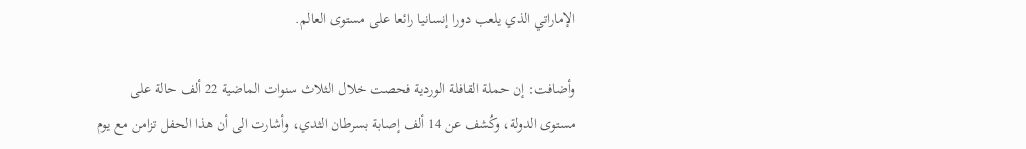الإماراتي الذي يلعب دورا إنسانيا رائعا على مستوى العالم.

وأضافت: إن حملة القافلة الوردية فحصت خلال الثلاث سنوات الماضية 22 ألف حالة على مستوى الدولة، وكُشف عن 14 ألف إصابة بسرطان الثدي، وأشارت الى أن هذا الحفل تزامن مع يوم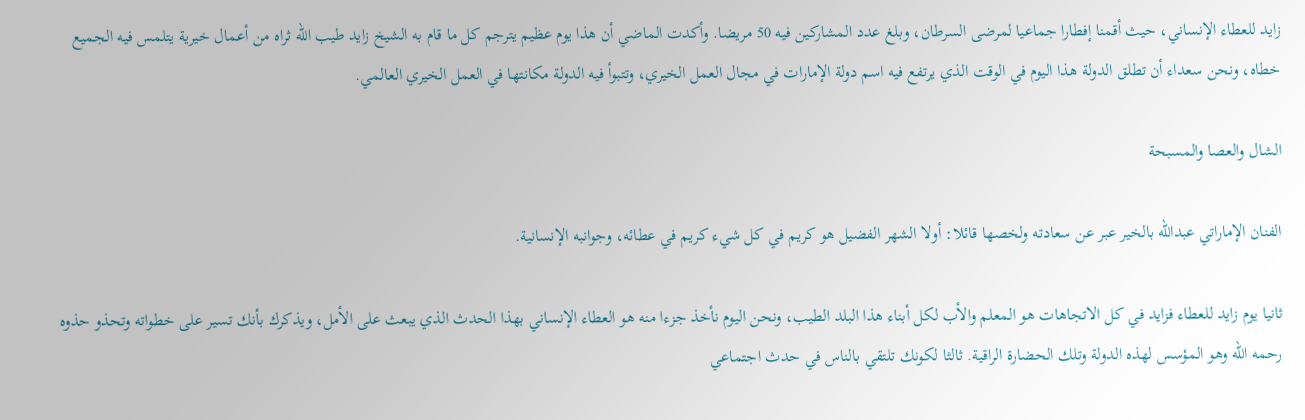زايد للعطاء الإنساني، حيث أقمنا إفطارا جماعيا لمرضى السرطان، وبلغ عدد المشاركين فيه 50 مريضا. وأكدت الماضي أن هذا يوم عظيم يترجم كل ما قام به الشيخ زايد طيب الله ثراه من أعمال خيرية يتلمس فيه الجميع خطاه، ونحن سعداء أن تطلق الدولة هذا اليوم في الوقت الذي يرتفع فيه اسم دولة الإمارات في مجال العمل الخيري، وتتبوأ فيه الدولة مكانتها في العمل الخيري العالمي.

الشال والعصا والمسبحة

الفنان الإماراتي عبدالله بالخير عبر عن سعادته ولخصها قائلا: أولا الشهر الفضيل هو كريم في كل شيء كريم في عطائه، وجوانبه الإنسانية.

ثانيا يوم زايد للعطاء فزايد في كل الاتجاهات هو المعلم والأب لكل أبناء هذا البلد الطيب، ونحن اليوم نأخذ جزءا منه هو العطاء الإنساني بهذا الحدث الذي يبعث على الأمل، ويذكرك بأنك تسير على خطواته وتحذو حذوه رحمه الله وهو المؤسس لهذه الدولة وتلك الحضارة الراقية. ثالثا لكونك تلتقي بالناس في حدث اجتماعي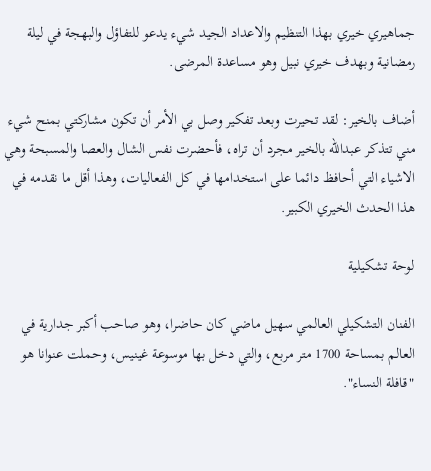جماهيري خيري بهذا التنظيم والاعداد الجيد شيء يدعو للتفاؤل والبهجة في ليلة رمضانية وبهدف خيري نبيل وهو مساعدة المرضى.

أضاف بالخير: لقد تحيرت وبعد تفكير وصل بي الأمر أن تكون مشاركتي بمنح شيء مني تتذكر عبدالله بالخير مجرد أن تراه، فأحضرت نفس الشال والعصا والمسبحة وهي الاشياء التي أحافظ دائما على استخدامها في كل الفعاليات، وهذا أقل ما نقدمه في هذا الحدث الخيري الكبير.

لوحة تشكيلية

الفنان التشكيلي العالمي سهيل ماضي كان حاضرا، وهو صاحب أكبر جدارية في العالم بمساحة 1700 متر مربع، والتي دخل بها موسوعة غينيس، وحملت عنوانا هو "قافلة النساء".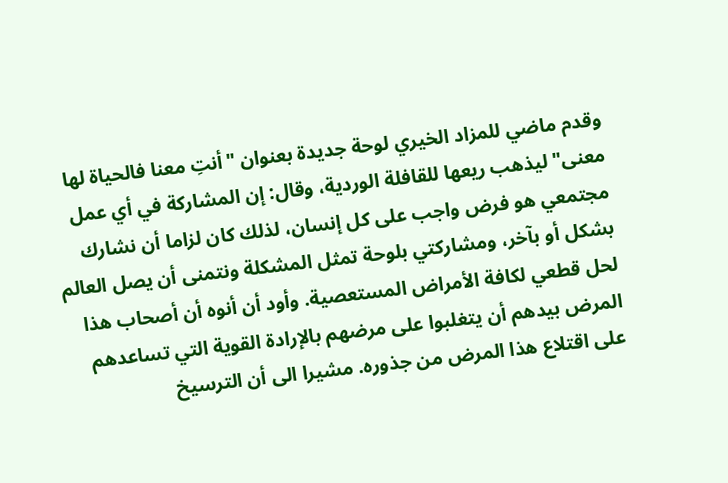وقدم ماضي للمزاد الخيري لوحة جديدة بعنوان "أنتِ معنا فالحياة لها معنى" ليذهب ريعها للقافلة الوردية، وقال: إن المشاركة في أي عمل مجتمعي هو فرض واجب على كل إنسان، لذلك كان لزاما أن نشارك بشكل أو بآخر، ومشاركتي بلوحة تمثل المشكلة ونتمنى أن يصل العالم لحل قطعي لكافة الأمراض المستعصية. وأود أن أنوه أن أصحاب هذا المرض بيدهم أن يتغلبوا على مرضهم بالإرادة القوية التي تساعدهم على اقتلاع هذا المرض من جذوره. مشيرا الى أن الترسيخ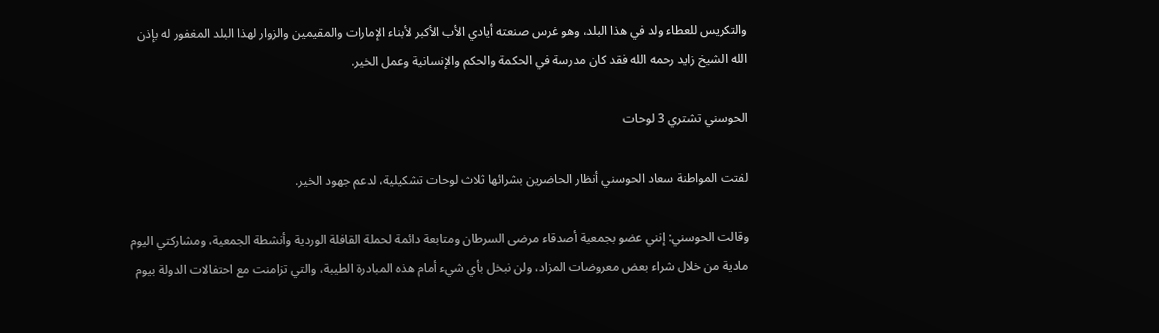والتكريس للعطاء ولد في هذا البلد، وهو غرس صنعته أيادي الأب الأكبر لأبناء الإمارات والمقيمين والزوار لهذا البلد المغفور له بإذن الله الشيخ زايد رحمه الله فقد كان مدرسة في الحكمة والحكم والإنسانية وعمل الخير.

الحوسني تشتري 3 لوحات

لفتت المواطنة سعاد الحوسني أنظار الحاضرين بشرائها ثلاث لوحات تشكيلية، لدعم جهود الخير.

وقالت الحوسني: إنني عضو بجمعية أصدقاء مرضى السرطان ومتابعة دائمة لحملة القافلة الوردية وأنشطة الجمعية، ومشاركتي اليوم مادية من خلال شراء بعض معروضات المزاد، ولن نبخل بأي شيء أمام هذه المبادرة الطيبة، والتي تزامنت مع احتفالات الدولة بيوم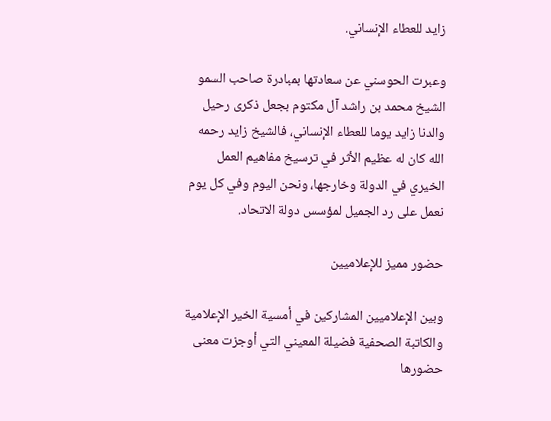زايد للعطاء الإنساني.

وعبرت الحوسني عن سعادتها بمبادرة صاحب السمو الشيخ محمد بن راشد آل مكتوم بجعل ذكرى رحيل والدنا زايد يوما للعطاء الإنساني، فالشيخ زايد رحمه الله كان له عظيم الأثر في ترسيخ مفاهيم العمل الخيري في الدولة وخارجها، ونحن اليوم وفي كل يوم نعمل على رد الجميل لمؤسس دولة الاتحاد.

حضور مميز للإعلاميين

وبين الإعلاميين المشاركين في أمسية الخير الإعلامية والكاتبة الصحفية فضيلة المعيني التي أوجزت معنى حضورها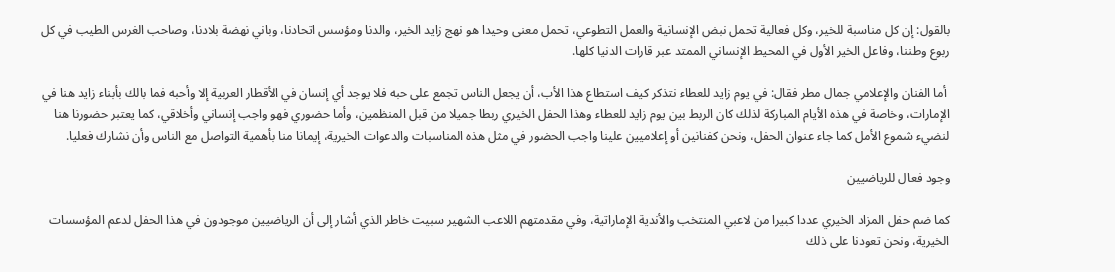بالقول: إن كل مناسبة للخير، وكل فعالية تحمل نبض الإنسانية والعمل التطوعي، تحمل معنى وحيدا هو نهج زايد الخير، والدنا ومؤسس اتحادنا، وباني نهضة بلادنا، وصاحب الغرس الطيب في كل ربوع وطننا، وفاعل الخير الأول في المحيط الإنساني الممتد عبر قارات الدنيا كلها.

 أما الفنان والإعلامي جمال مطر فقال: في يوم زايد للعطاء نتذكر كيف استطاع هذا الأب، أن يجعل الناس تجمع على حبه فلا يوجد أي إنسان في الأقطار العربية إلا وأحبه فما بالك بأبناء زايد هنا في الإمارات، وخاصة في هذه الأيام المباركة لذلك كان الربط بين يوم زايد للعطاء وهذا الحفل الخيري ربطا جميلا من قبل المنظمين، وأما حضوري فهو واجب إنساني وأخلاقي، كما يعتبر حضورنا هنا لنضيء شموع الأمل كما جاء عنوان الحفل، ونحن كفنانين أو إعلاميين علينا واجب الحضور في مثل هذه المناسبات والدعوات الخيرية، إيمانا منا بأهمية التواصل مع الناس وأن نشارك فعليا.

وجود فعال للرياضيين

كما ضم حفل المزاد الخيري عددا كبيرا من لاعبي المنتخب والأندية الإماراتية، وفي مقدمتهم اللاعب الشهير سبيت خاطر الذي أشار إلى أن الرياضيين موجودون في هذا الحفل لدعم المؤسسات الخيرية، ونحن تعودنا على ذلك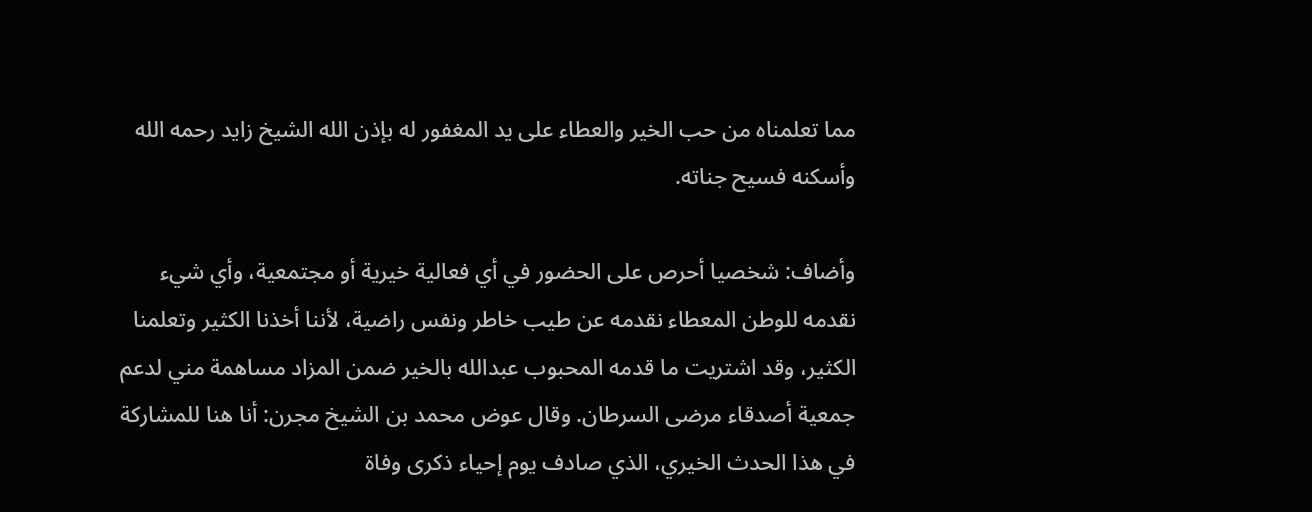مما تعلمناه من حب الخير والعطاء على يد المغفور له بإذن الله الشيخ زايد رحمه الله وأسكنه فسيح جناته.

وأضاف: شخصيا أحرص على الحضور في أي فعالية خيرية أو مجتمعية، وأي شيء نقدمه للوطن المعطاء نقدمه عن طيب خاطر ونفس راضية، لأننا أخذنا الكثير وتعلمنا الكثير، وقد اشتريت ما قدمه المحبوب عبدالله بالخير ضمن المزاد مساهمة مني لدعم جمعية أصدقاء مرضى السرطان. وقال عوض محمد بن الشيخ مجرن: أنا هنا للمشاركة في هذا الحدث الخيري، الذي صادف يوم إحياء ذكرى وفاة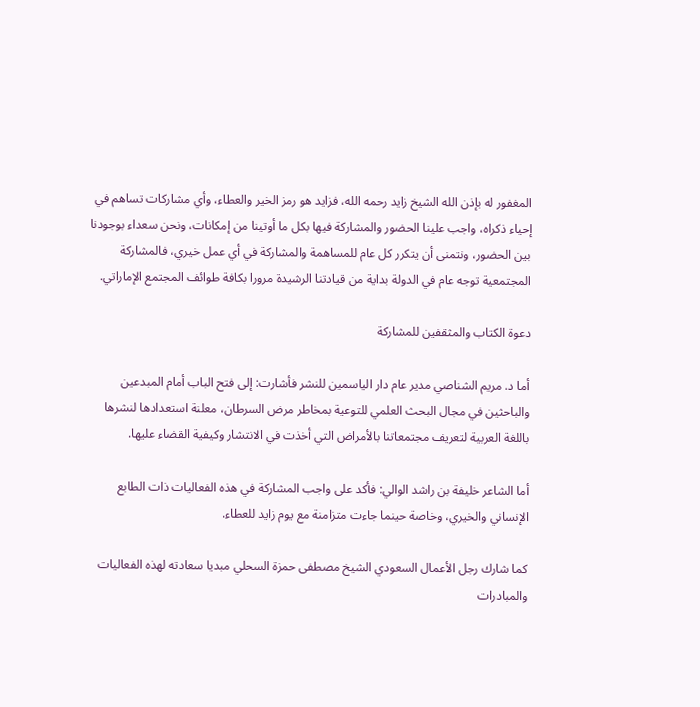المغفور له بإذن الله الشيخ زايد رحمه الله، فزايد هو رمز الخير والعطاء، وأي مشاركات تساهم في إحياء ذكراه، واجب علينا الحضور والمشاركة فيها بكل ما أوتينا من إمكانات، ونحن سعداء بوجودنا بين الحضور، ونتمنى أن يتكرر كل عام للمساهمة والمشاركة في أي عمل خيري، فالمشاركة المجتمعية توجه عام في الدولة بداية من قيادتنا الرشيدة مرورا بكافة طوائف المجتمع الإماراتي.

دعوة الكتاب والمثقفين للمشاركة

أما د. مريم الشناصي مدير عام دار الياسمين للنشر فأشارت: إلى فتح الباب أمام المبدعين والباحثين في مجال البحث العلمي للتوعية بمخاطر مرض السرطان، معلنة استعدادها لنشرها باللغة العربية لتعريف مجتمعاتنا بالأمراض التي أخذت في الانتشار وكيفية القضاء عليها.

أما الشاعر خليفة بن راشد الوالي: فأكد على واجب المشاركة في هذه الفعاليات ذات الطابع الإنساني والخيري، وخاصة حينما جاءت متزامنة مع يوم زايد للعطاء.

كما شارك رجل الأعمال السعودي الشيخ مصطفى حمزة السحلي مبديا سعادته لهذه الفعاليات والمبادرات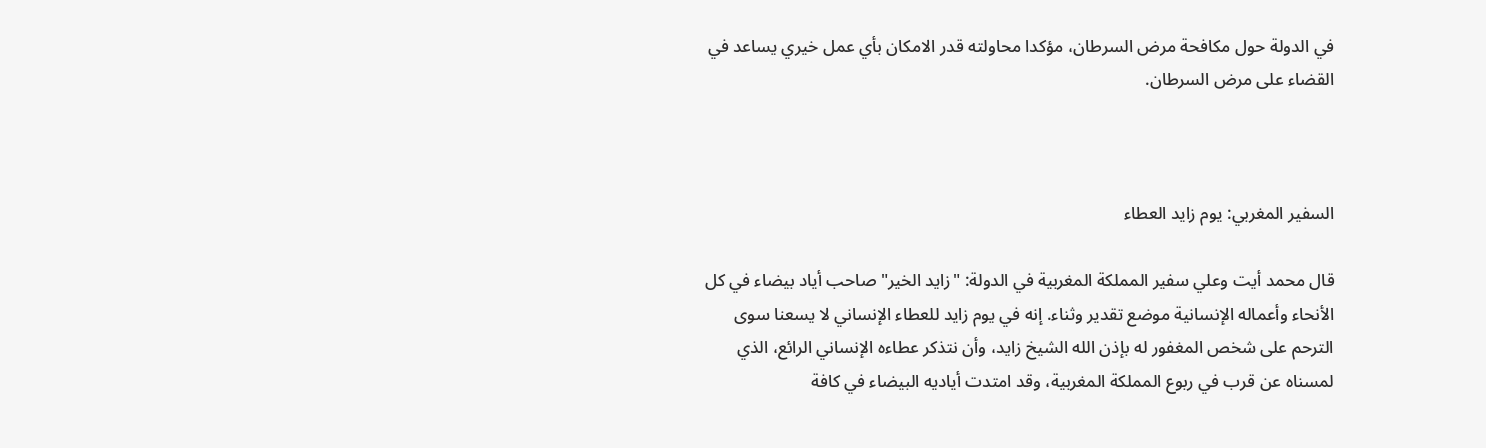في الدولة حول مكافحة مرض السرطان، مؤكدا محاولته قدر الامكان بأي عمل خيري يساعد في القضاء على مرض السرطان.



السفير المغربي: يوم زايد العطاء

قال محمد أيت وعلي سفير المملكة المغربية في الدولة: "زايد الخير" صاحب أياد بيضاء في كل الأنحاء وأعماله الإنسانية موضع تقدير وثناء. إنه في يوم زايد للعطاء الإنساني لا يسعنا سوى الترحم على شخص المغفور له بإذن الله الشيخ زايد، وأن نتذكر عطاءه الإنساني الرائع، الذي لمسناه عن قرب في ربوع المملكة المغربية، وقد امتدت أياديه البيضاء في كافة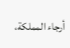أرجاء المملكة،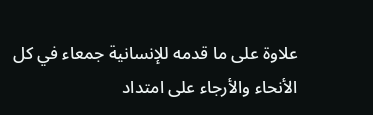علاوة على ما قدمه للإنسانية جمعاء في كل الأنحاء والأرجاء على امتداد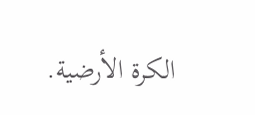الكرة الأرضية.